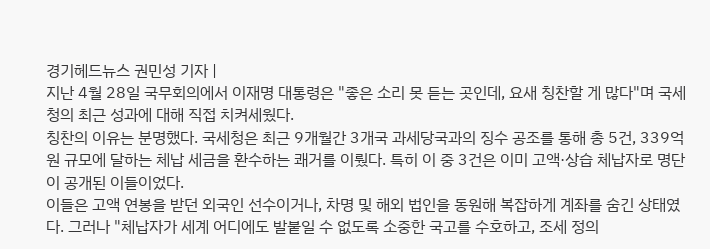경기헤드뉴스 권민성 기자 |
지난 4월 28일 국무회의에서 이재명 대통령은 "좋은 소리 못 듣는 곳인데, 요새 칭찬할 게 많다"며 국세청의 최근 성과에 대해 직접 치켜세웠다.
칭찬의 이유는 분명했다. 국세청은 최근 9개월간 3개국 과세당국과의 징수 공조를 통해 총 5건, 339억 원 규모에 달하는 체납 세금을 환수하는 쾌거를 이뤘다. 특히 이 중 3건은 이미 고액·상습 체납자로 명단이 공개된 이들이었다.
이들은 고액 연봉을 받던 외국인 선수이거나, 차명 및 해외 법인을 동원해 복잡하게 계좌를 숨긴 상태였다. 그러나 "체납자가 세계 어디에도 발붙일 수 없도록 소중한 국고를 수호하고, 조세 정의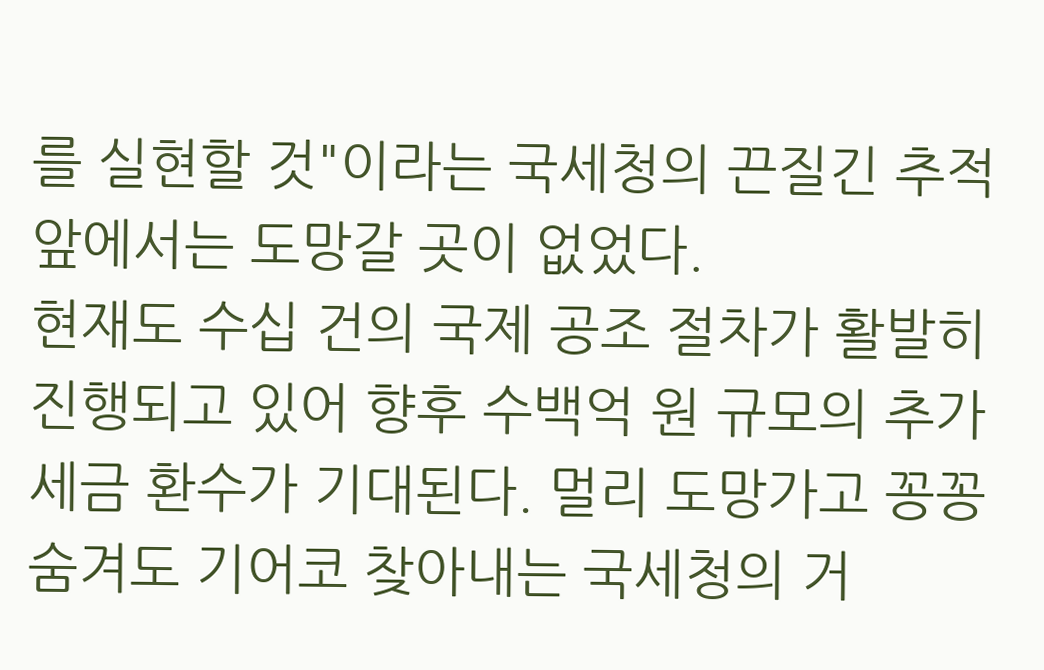를 실현할 것"이라는 국세청의 끈질긴 추적 앞에서는 도망갈 곳이 없었다.
현재도 수십 건의 국제 공조 절차가 활발히 진행되고 있어 향후 수백억 원 규모의 추가 세금 환수가 기대된다. 멀리 도망가고 꽁꽁 숨겨도 기어코 찾아내는 국세청의 거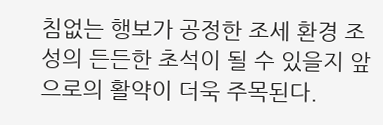침없는 행보가 공정한 조세 환경 조성의 든든한 초석이 될 수 있을지 앞으로의 활약이 더욱 주목된다.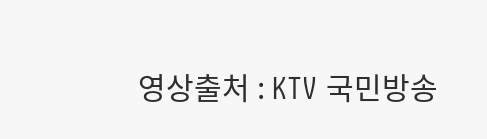영상출처 : KTV 국민방송